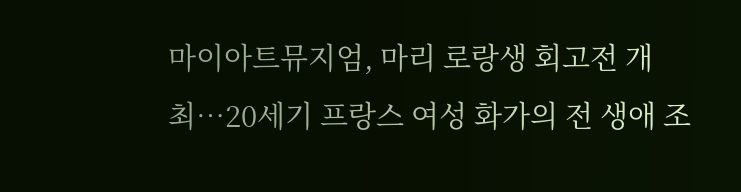마이아트뮤지엄, 마리 로랑생 회고전 개최…20세기 프랑스 여성 화가의 전 생애 조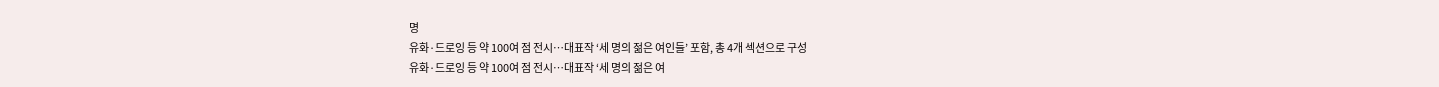명
유화·드로잉 등 약 100여 점 전시…대표작 ‘세 명의 젊은 여인들’ 포함, 총 4개 섹션으로 구성
유화·드로잉 등 약 100여 점 전시…대표작 ‘세 명의 젊은 여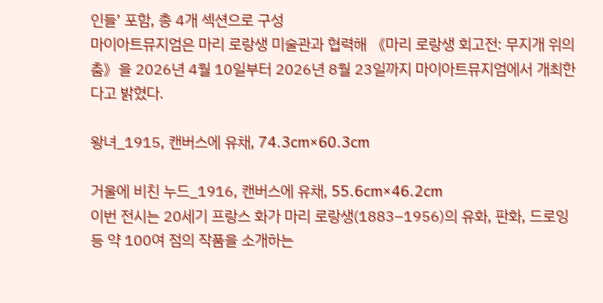인들’ 포함, 총 4개 섹션으로 구성
마이아트뮤지엄은 마리 로랑생 미술관과 협력해 《마리 로랑생 회고전: 무지개 위의 춤》을 2026년 4월 10일부터 2026년 8월 23일까지 마이아트뮤지엄에서 개최한다고 밝혔다.

왕녀_1915, 캔버스에 유채, 74.3cm×60.3cm

거울에 비친 누드_1916, 캔버스에 유채, 55.6cm×46.2cm
이번 전시는 20세기 프랑스 화가 마리 로랑생(1883–1956)의 유화, 판화, 드로잉 등 약 100여 점의 작품을 소개하는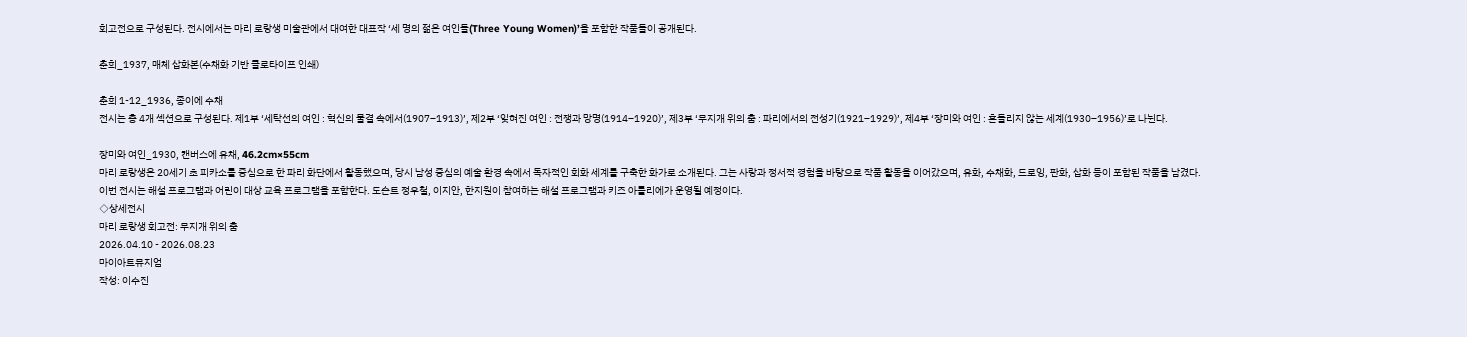회고전으로 구성된다. 전시에서는 마리 로랑생 미술관에서 대여한 대표작 ‘세 명의 젊은 여인들(Three Young Women)’을 포함한 작품들이 공개된다.

춘희_1937, 매체 삽화본(수채화 기반 콜로타이프 인쇄)

춘희 1-12_1936, 종이에 수채
전시는 총 4개 섹션으로 구성된다. 제1부 ‘세탁선의 여인 : 혁신의 물결 속에서(1907–1913)’, 제2부 ‘잊혀진 여인 : 전쟁과 망명(1914–1920)’, 제3부 ‘무지개 위의 춤 : 파리에서의 전성기(1921–1929)’, 제4부 ‘장미와 여인 : 흔들리지 않는 세계(1930–1956)’로 나뉜다.

장미와 여인_1930, 캔버스에 유채, 46.2cm×55cm
마리 로랑생은 20세기 초 피카소를 중심으로 한 파리 화단에서 활동했으며, 당시 남성 중심의 예술 환경 속에서 독자적인 회화 세계를 구축한 화가로 소개된다. 그는 사랑과 정서적 경험을 바탕으로 작품 활동을 이어갔으며, 유화, 수채화, 드로잉, 판화, 삽화 등이 포함된 작품을 남겼다.
이번 전시는 해설 프로그램과 어린이 대상 교육 프로그램을 포함한다. 도슨트 정우철, 이지안, 한지원이 참여하는 해설 프로그램과 키즈 아틀리에가 운영될 예정이다.
◇상세전시
마리 로랑생 회고전: 무지개 위의 춤
2026.04.10 - 2026.08.23
마이아트뮤지엄
작성: 이수진